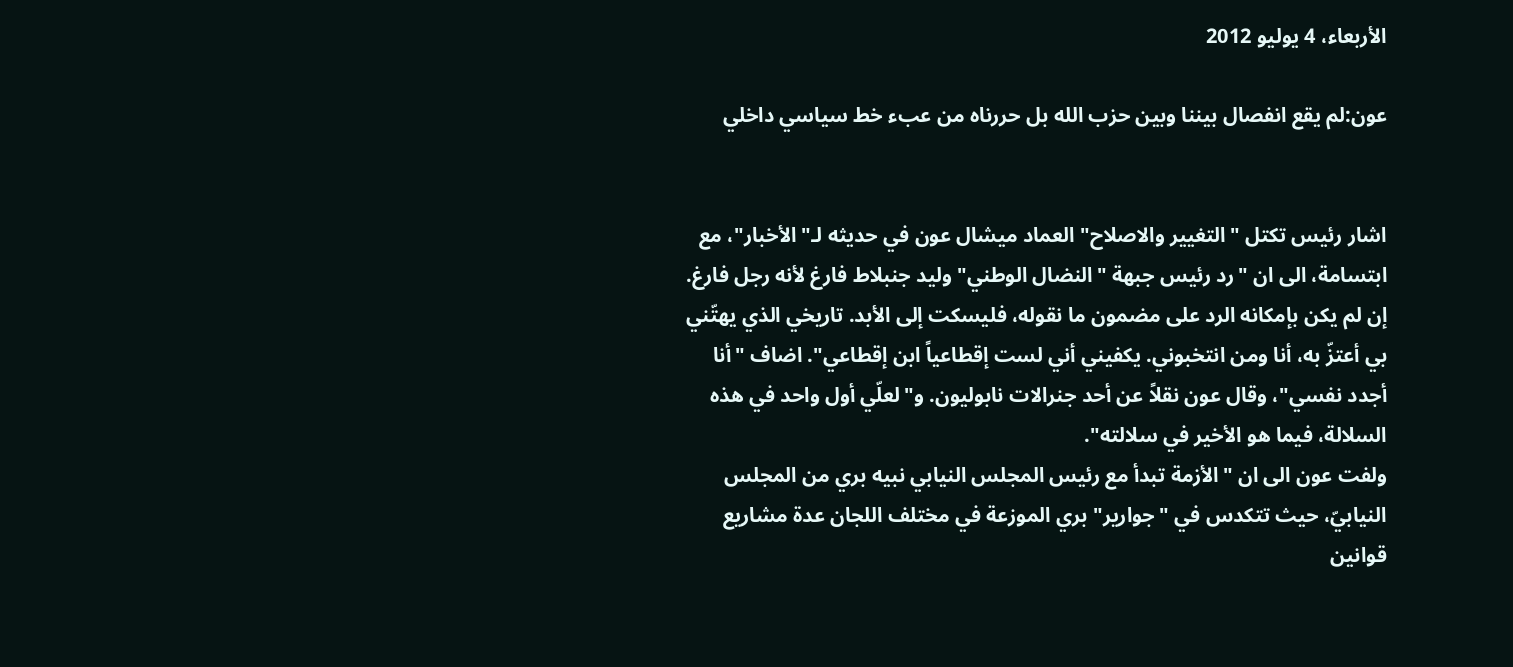الأربعاء، 4 يوليو 2012

عون:لم يقع انفصال بيننا وبين حزب الله بل حررناه من عبء خط سياسي داخلي


اشار رئيس تكتل "التغيير والاصلاح" العماد ميشال عون في حديثه لـ"الأخبار"، مع ابتسامة، الى ان "رد رئيس جبهة "النضال الوطني" وليد جنبلاط فارغ لأنه رجل فارغ. إن لم يكن بإمكانه الرد على مضمون ما نقوله، فليسكت إلى الأبد. تاريخي الذي يهتّني بي أعتزّ به، أنا ومن انتخبوني. يكفيني أني لست إقطاعياً ابن إقطاعي". اضاف "أنا أجدد نفسي"، وقال عون نقلاً عن أحد جنرالات نابوليون. و"لعلّي أول واحد في هذه السلالة، فيما هو الأخير في سلالته".
ولفت عون الى ان "الأزمة تبدأ مع رئيس المجلس النيابي نبيه بري من المجلس النيابيّ، حيث تتكدس في "جوارير" بري الموزعة في مختلف اللجان عدة مشاريع قوانين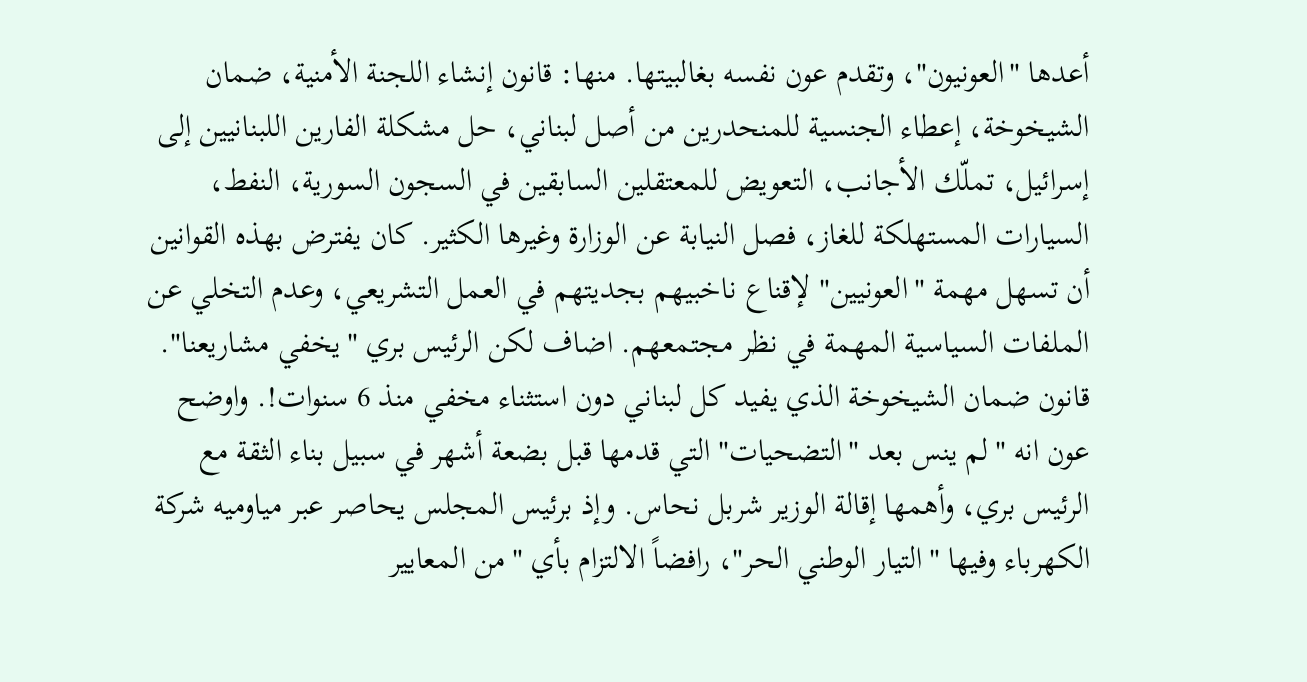أعدها "العونيون"، وتقدم عون نفسه بغالبيتها. منها: قانون إنشاء اللجنة الأمنية، ضمان الشيخوخة، إعطاء الجنسية للمنحدرين من أصل لبناني، حل مشكلة الفارين اللبنانيين إلى إسرائيل، تملّك الأجانب، التعويض للمعتقلين السابقين في السجون السورية، النفط، السيارات المستهلكة للغاز، فصل النيابة عن الوزارة وغيرها الكثير. كان يفترض بهذه القوانين أن تسهل مهمة "العونيين" لإقناع ناخبيهم بجديتهم في العمل التشريعي، وعدم التخلي عن الملفات السياسية المهمة في نظر مجتمعهم. اضاف لكن الرئيس بري "يخفي مشاريعنا". قانون ضمان الشيخوخة الذي يفيد كل لبناني دون استثناء مخفي منذ 6 سنوات!. واوضح عون انه "لم ينس بعد "التضحيات" التي قدمها قبل بضعة أشهر في سبيل بناء الثقة مع الرئيس بري، وأهمها إقالة الوزير شربل نحاس. وإذ برئيس المجلس يحاصر عبر مياوميه شركة الكهرباء وفيها "التيار الوطني الحر"، رافضاً الالتزام بأي "من المعايير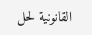القانونية لحل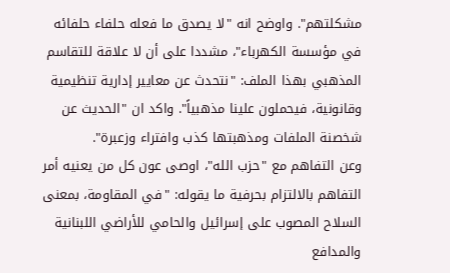مشكلتهم". واوضح انه "لا يصدق ما فعله حلفاء حلفائه في مؤسسة الكهرباء"، مشددا على أن لا علاقة للتقاسم المذهبي بهذا الملف: "نتحدث عن معايير إدارية تنظيمية وقانونية، فيحملون علينا مذهبياً". واكد ان "الحديث عن شخصنة الملفات ومذهبتها كذب وافتراء وزعبرة".
وعن التفاهم مع "حزب الله"، اوصى عون كل من يعنيه أمر التفاهم بالالتزام بحرفية ما يقوله: "في المقاومة، بمعنى السلاح المصوب على إسرائيل والحامي للأراضي اللبنانية والمدافع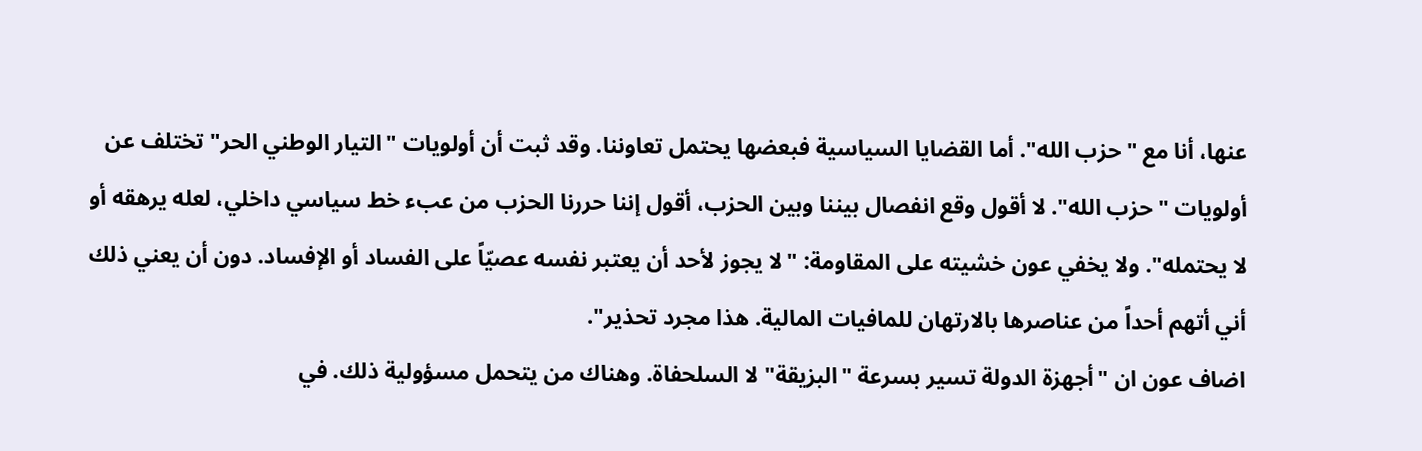عنها، أنا مع "حزب الله". أما القضايا السياسية فبعضها يحتمل تعاوننا. وقد ثبت أن أولويات "التيار الوطني الحر" تختلف عن أولويات "حزب الله". لا أقول وقع انفصال بيننا وبين الحزب، أقول إننا حررنا الحزب من عبء خط سياسي داخلي، لعله يرهقه أو لا يحتمله". ولا يخفي عون خشيته على المقاومة: "لا يجوز لأحد أن يعتبر نفسه عصيّاً على الفساد أو الإفساد. دون أن يعني ذلك أني أتهم أحداً من عناصرها بالارتهان للمافيات المالية. هذا مجرد تحذير".
اضاف عون ان "أجهزة الدولة تسير بسرعة "البزيقة" لا السلحفاة. وهناك من يتحمل مسؤولية ذلك. في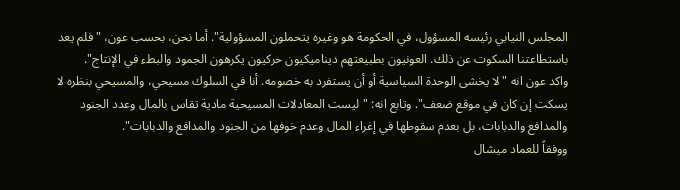المجلس النيابي رئيسه المسؤول، في الحكومة هو وغيره يتحملون المسؤولية". أما نحن، بحسب عون، "فلم يعد باستطاعتنا السكوت عن ذلك. العونيون بطبيعتهم ديناميكيون حركيون يكرهون الجمود والبطء في الإنتاج".
واكد عون انه "لا يخشى الوحدة السياسية أو أن يستفرد به خصومه. أنا في السلوك مسيحي، والمسيحي بنظره لا يسكت إن كان في موقع ضعف". وتابع انه: "ليست المعادلات المسيحية مادية تقاس بالمال وعدد الجنود والمدافع والدبابات، بل بعدم سقوطها في إغراء المال وعدم خوفها من الجنود والمدافع والدبابات".
ووفقاً للعماد ميشال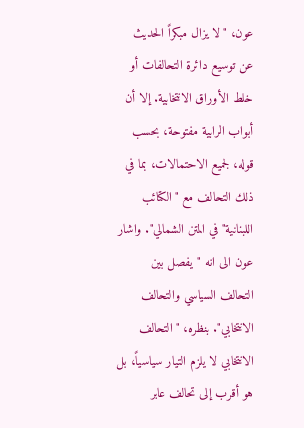عون، "لا يزال مبكراً الحديث عن توسيع دائرة التحالفات أو خلط الأوراق الانتخابية. إلا أن أبواب الرابية مفتوحة، بحسب قوله، لجميع الاحتمالات، بما في ذلك التحالف مع "الكتائب اللبنانية" في المتن الشمالي". واشار عون الى انه "يفصل بين التحالف السياسي والتحالف الانتخابي". بنظره، "التحالف الانتخابي لا يلزم التيار سياسياً، بل هو أقرب إلى تحالف عابر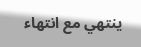ينتهي مع انتهاء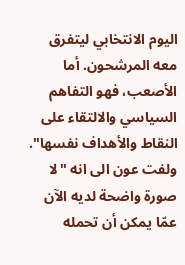اليوم الانتخابي ليتفرق معه المرشحون. أما الأصعب، فهو التفاهم السياسي والالتقاء على النقاط والأهداف نفسها". ولفت عون الى انه "لا صورة واضحة لديه الآن عمّا يمكن أن تحمله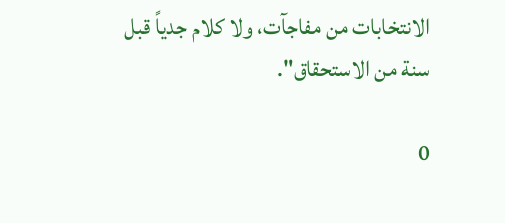الانتخابات من مفاجآت، ولا كلام جدياً قبل سنة من الاستحقاق".

0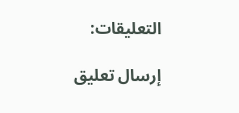التعليقات:

إرسال تعليق